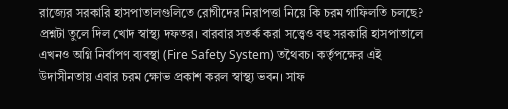রাজ্যের সরকারি হাসপাতালগুলিতে রোগীদের নিরাপত্তা নিয়ে কি চরম গাফিলতি চলছে? প্রশ্নটা তুলে দিল খোদ স্বাস্থ্য দফতর। বারবার সতর্ক করা সত্ত্বেও বহু সরকারি হাসপাতালে এখনও অগ্নি নির্বাপণ ব্যবস্থা (Fire Safety System) তথৈবচ। কর্তৃপক্ষের এই উদাসীনতায় এবার চরম ক্ষোভ প্রকাশ করল স্বাস্থ্য ভবন। সাফ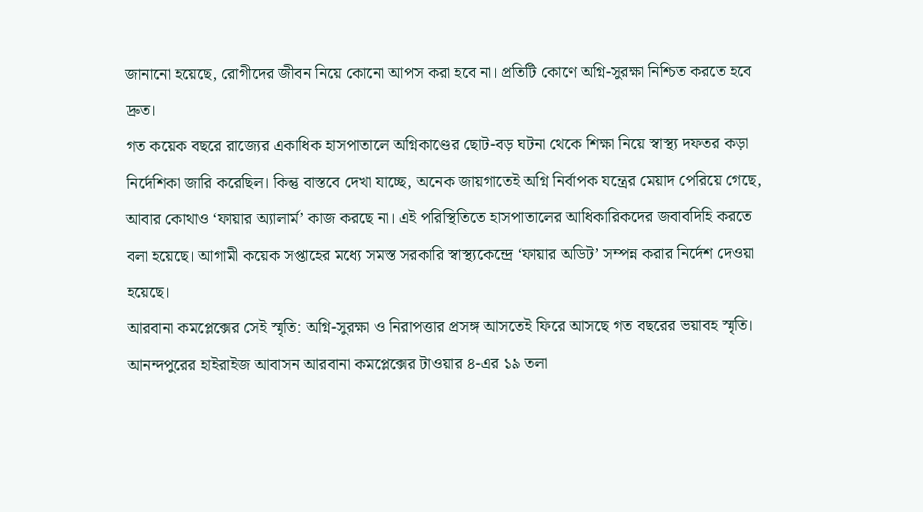জানানো হয়েছে, রোগীদের জীবন নিয়ে কোনো আপস করা হবে না। প্রতিটি কোণে অগ্নি-সুরক্ষা নিশ্চিত করতে হবে দ্রুত।
গত কয়েক বছরে রাজ্যের একাধিক হাসপাতালে অগ্নিকাণ্ডের ছোট-বড় ঘটনা থেকে শিক্ষা নিয়ে স্বাস্থ্য দফতর কড়া নির্দেশিকা জারি করেছিল। কিন্তু বাস্তবে দেখা যাচ্ছে, অনেক জায়গাতেই অগ্নি নির্বাপক যন্ত্রের মেয়াদ পেরিয়ে গেছে, আবার কোথাও ‘ফায়ার অ্যালার্ম’ কাজ করছে না। এই পরিস্থিতিতে হাসপাতালের আধিকারিকদের জবাবদিহি করতে বলা হয়েছে। আগামী কয়েক সপ্তাহের মধ্যে সমস্ত সরকারি স্বাস্থ্যকেন্দ্রে ‘ফায়ার অডিট’ সম্পন্ন করার নির্দেশ দেওয়া হয়েছে।
আরবানা কমপ্লেক্সের সেই স্মৃতি: অগ্নি-সুরক্ষা ও নিরাপত্তার প্রসঙ্গ আসতেই ফিরে আসছে গত বছরের ভয়াবহ স্মৃতি। আনন্দপুরের হাইরাইজ আবাসন আরবানা কমপ্লেক্সের টাওয়ার ৪-এর ১৯ তলা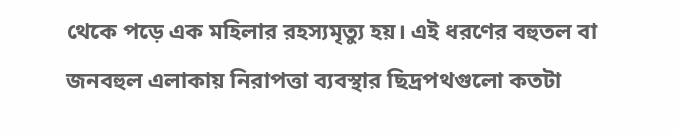থেকে পড়ে এক মহিলার রহস্যমৃত্যু হয়। এই ধরণের বহুতল বা জনবহুল এলাকায় নিরাপত্তা ব্যবস্থার ছিদ্রপথগুলো কতটা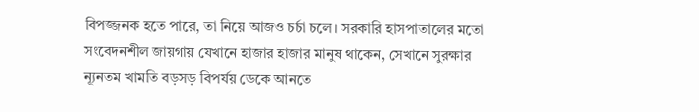বিপজ্জনক হতে পারে, তা নিয়ে আজও চর্চা চলে। সরকারি হাসপাতালের মতো সংবেদনশীল জায়গায় যেখানে হাজার হাজার মানুষ থাকেন, সেখানে সুরক্ষার ন্যূনতম খামতি বড়সড় বিপর্যয় ডেকে আনতে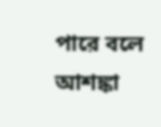পারে বলে আশঙ্কা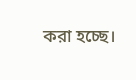করা হচ্ছে।